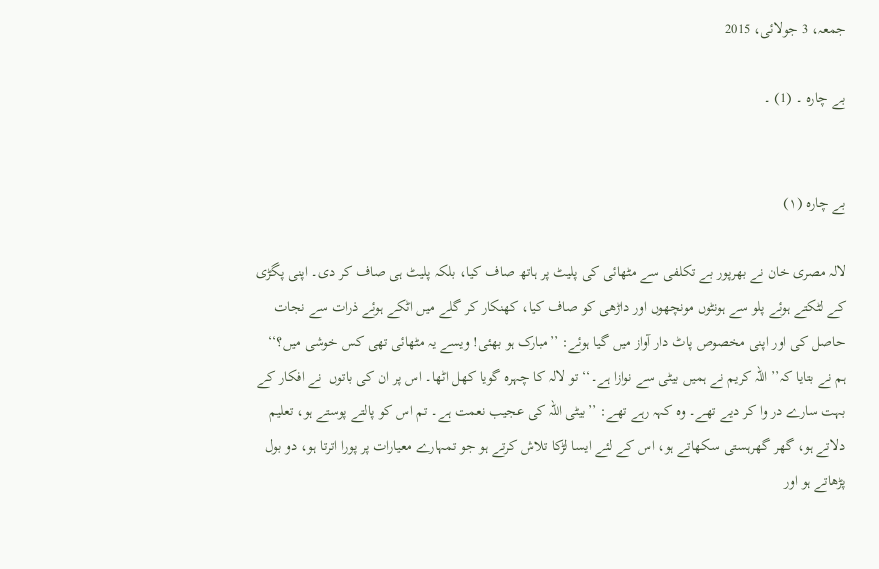جمعہ، 3 جولائی، 2015

بے چارہ ۔ (1) ۔


بے چارہ (۱)

لالہ مصری خان نے بھرپور بے تکلفی سے مٹھائی کی پلیٹ پر ہاتھ صاف کیا، بلکہ پلیٹ ہی صاف کر دی۔ اپنی پگڑی کے لٹکتے ہوئے پلو سے ہونٹوں مونچھوں اور داڑھی کو صاف کیا، کھنکار کر گلے میں اٹکے ہوئے ذرات سے نجات حاصل کی اور اپنی مخصوص پاٹ دار آواز میں گیا ہوئے: ’’مبارک ہو بھئی! ویسے یہ مٹھائی تھی کس خوشی میں؟‘‘
ہم نے بتایا کہ’’ اللہ کریم نے ہمیں بیٹی سے نوازا ہے۔‘‘ تو لالہ کا چہرہ گویا کھل اٹھا۔ اس پر ان کی باتوں  نے افکار کے بہت سارے در وا کر دیے تھے۔ وہ کہہ رہے تھے: ’’بیٹی اللہ کی عجیب نعمت ہے۔ تم اس کو پالتے پوستے ہو، تعلیم دلاتے ہو، گھر گھرہستی سکھاتے ہو، اس کے لئے ایسا لڑکا تلاش کرتے ہو جو تمہارے معیارات پر پورا اترتا ہو، دو بول پڑھاتے ہو اور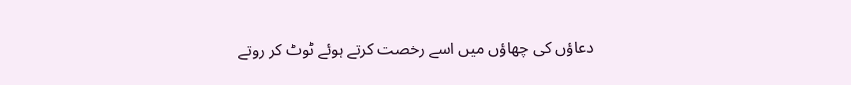دعاؤں کی چھاؤں میں اسے رخصت کرتے ہوئے ٹوٹ کر روتے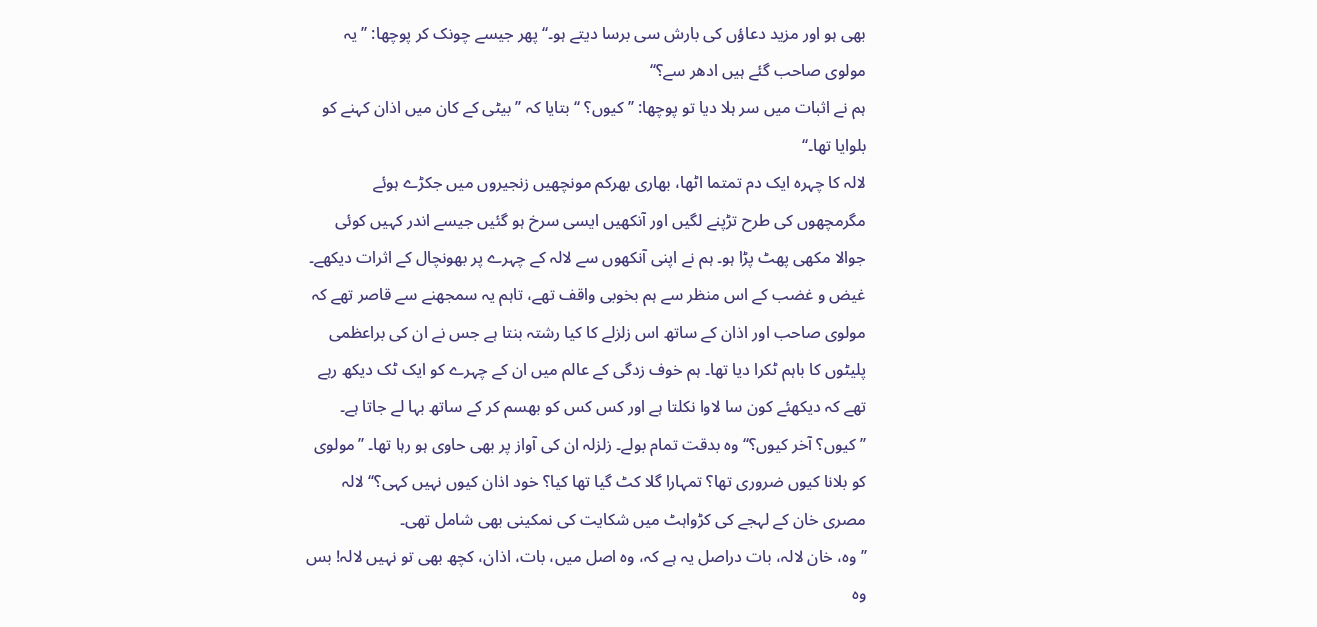بھی ہو اور مزید دعاؤں کی بارش سی برسا دیتے ہو۔‘‘ پھر جیسے چونک کر پوچھا: ’’یہ مولوی صاحب گئے ہیں ادھر سے؟‘‘
ہم نے اثبات میں سر ہلا دیا تو پوچھا: ’’کیوں؟ ‘‘ بتایا کہ ’’بیٹی کے کان میں اذان کہنے کو بلوایا تھا۔‘‘
لالہ کا چہرہ ایک دم تمتما اٹھا، بھاری بھرکم مونچھیں زنجیروں میں جکڑے ہوئے مگرمچھوں کی طرح تڑپنے لگیں اور آنکھیں ایسی سرخ ہو گئیں جیسے اندر کہیں کوئی جوالا مکھی پھٹ پڑا ہو۔ ہم نے اپنی آنکھوں سے لالہ کے چہرے پر بھونچال کے اثرات دیکھے۔ غیض و غضب کے اس منظر سے ہم بخوبی واقف تھے، تاہم یہ سمجھنے سے قاصر تھے کہ مولوی صاحب اور اذان کے ساتھ اس زلزلے کا کیا رشتہ بنتا ہے جس نے ان کی براعظمی پلیٹوں کا باہم ٹکرا دیا تھا۔ ہم خوف زدگی کے عالم میں ان کے چہرے کو ایک ٹک دیکھ رہے تھے کہ دیکھئے کون سا لاوا نکلتا ہے اور کس کس کو بھسم کر کے ساتھ بہا لے جاتا ہے۔
’’کیوں؟ آخر کیوں؟‘‘ وہ بدقت تمام بولے۔ زلزلہ ان کی آواز پر بھی حاوی ہو رہا تھا۔ ’’مولوی کو بلانا کیوں ضروری تھا؟ تمہارا گلا کٹ گیا تھا کیا؟ خود اذان کیوں نہیں کہی؟‘‘ لالہ مصری خان کے لہجے کی کڑواہٹ میں شکایت کی نمکینی بھی شامل تھی۔
’’وہ، خان لالہ، بات دراصل یہ ہے کہ، وہ اصل میں، بات، اذان، کچھ بھی تو نہیں لالہ! بس وہ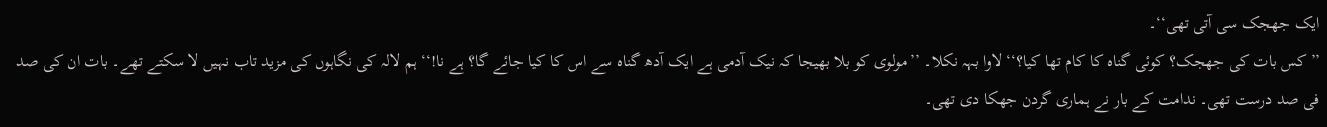ایک جھجک سی آتی تھی‘‘۔
’’کس بات کی جھجک؟ کوئی گناہ کا کام تھا کیا؟‘‘ لاوا بہہ نکلا۔ ’’مولوی کو بلا بھیجا کہ نیک آدمی ہے ایک آدھ گناہ سے اس کا کیا جائے گا؟ ہے نا!‘‘ ہم لالہ کی نگاہوں کی مزید تاب نہیں لا سکتے تھے۔ بات ان کی صد فی صد درست تھی۔ ندامت کے بار نے ہماری گردن جھکا دی تھی۔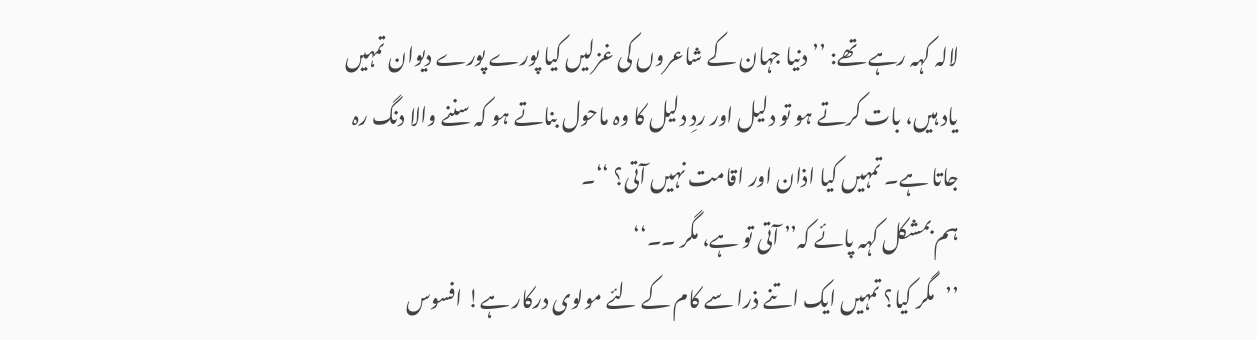لالہ کہہ رہے تھے: ’’دنیا جہان کے شاعروں کی غزلیں کیا پورے پورے دیوان تمہیں یاد ہیں، بات کرتے ہو تو دلیل اور ردِ دلیل کا وہ ماحول بناتے ہو کہ سننے والا دنگ رہ جاتا ہے۔ تمہیں کیا اذان اور اقامت نہیں آتی؟ ‘‘۔
ہم بمشکل کہہ پائے کہ’’ آتی تو ہے، مگر ۔۔‘‘
’’مگر کیا؟ تمہیں ایک اتنے ذرا سے کام کے لئے مولوی درکار ہے! افسوس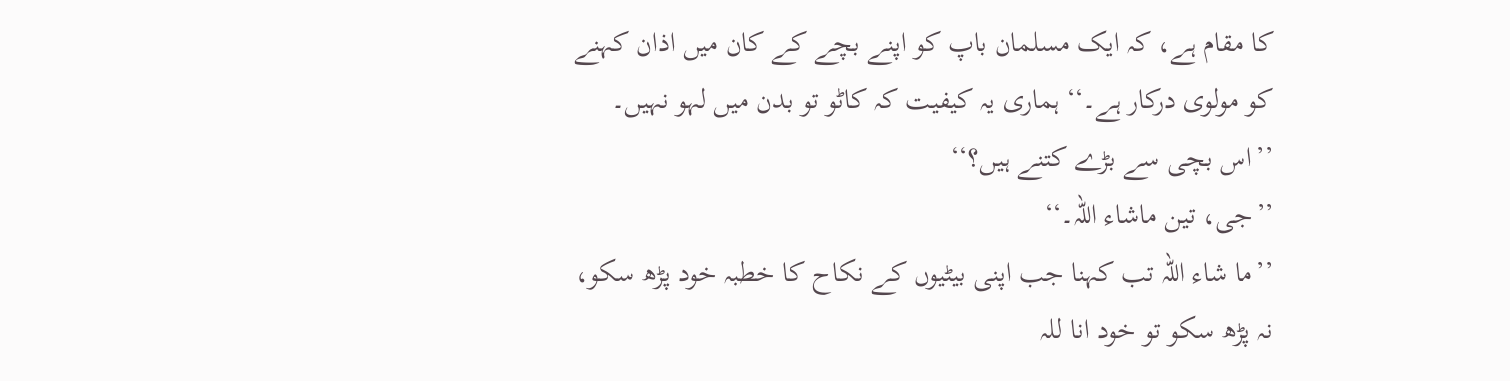کا مقام ہے، کہ ایک مسلمان باپ کو اپنے بچے کے کان میں اذان کہنے کو مولوی درکار ہے۔‘‘ ہماری یہ کیفیت کہ کاٹو تو بدن میں لہو نہیں۔
’’اس بچی سے بڑے کتنے ہیں؟‘‘
’’جی، تین ماشاء اللہ۔‘‘
’’ما شاء اللہ تب کہنا جب اپنی بیٹیوں کے نکاح کا خطبہ خود پڑھ سکو، نہ پڑھ سکو تو خود انا للہ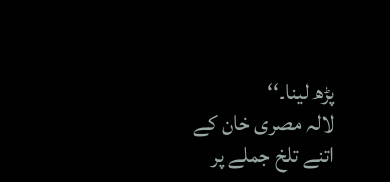پڑھ لینا۔‘‘
لالہ مصری خان کے اتنے تلخ جملے پر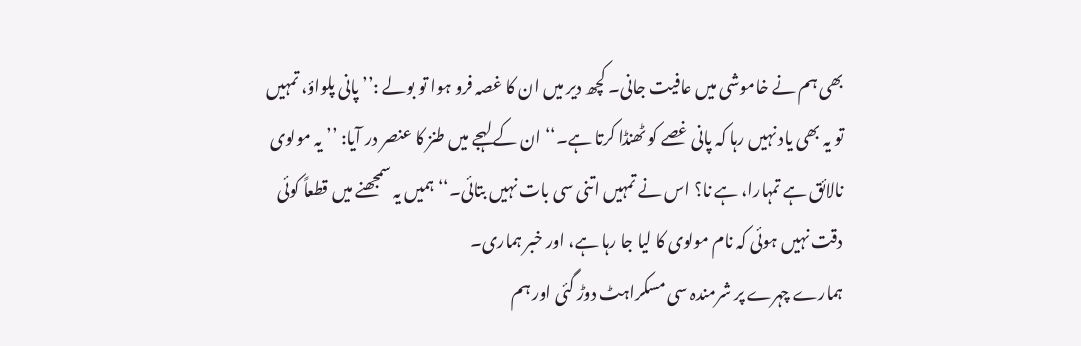بھی ہم نے خاموشی میں عافیت جانی۔ کچھ دیر میں ان کا غصہ فرو ہوا تو بولے :’’ پانی پلواؤ، تمہیں تو یہ بھی یاد نہیں رہا کہ پانی غصے کو ٹھنڈا کرتا ہے۔‘‘ ان کے لہجے میں طنز کا عنصر در آیا: ’’یہ مولوی نالائق ہے تمہارا، ہے نا؟ اس نے تمہیں اتنی سی بات نہیں بتائی۔‘‘ ہمیں یہ سمجھنے میں قطعاً کوئی دقت نہیں ہوئی کہ نام مولوی کا لیا جا رہا ہے، اور خبر ہماری۔
ہمارے چہرے پر شرمندہ سی مسکراہٹ دوڑ گئی اور ہم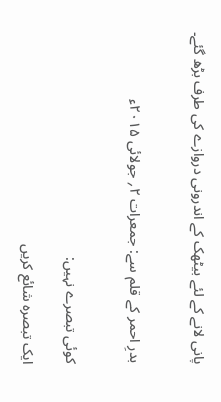پانی لانے کے لئے بیٹھک کے اندرونی دروازے کی طرف بڑھ گئے۔


بدرِ احمر کے قلم سے: جمعرات ۲؍ جولائی ۲۰۱۵ء


کوئی تبصرے نہیں:

ایک تبصرہ شائع کریں